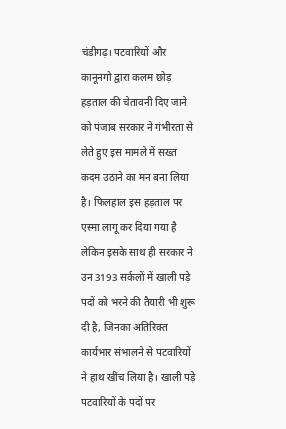चंडीगढ़। पटवारियों और कानूनगो द्वारा कलम छोड़ हड़ताल की चेतावनी दिए जाने को पंजाब सरकार ने गंभीरता से लेते हुए इस मामले में सख्त कदम उठाने का मन बना लिया है। फिलहाल इस हड़ताल पर एस्मा लागू कर दिया गया है लेकिन इसके साथ ही सरकार ने उन 3193 सर्कलों में खाली पड़े पदों को भरने की तैयारी भी शुरू दी है, जिनका अतिरिक्त कार्यभार संभालने से पटवारियों ने हाथ खींच लिया है। खाली पड़े पटवारियों के पदों पर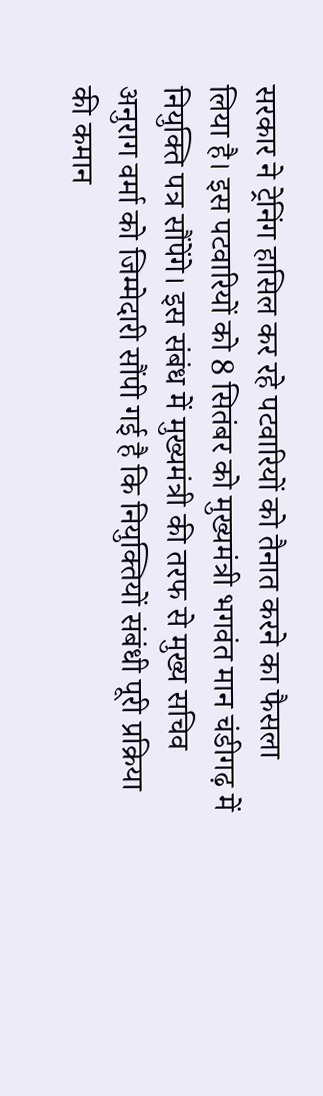सरकार ने ट्रेनिंग हासिल कर रहे पटवारियों को तैनात करने का फैसला लिया है। इस पटवारियों को 8 सितंबर को मुख्यमंत्री भगवंत मान चंडीगढ़ में नियुक्ति पत्र सौंपेंगे। इस संबंध में मुख्यमंत्री की तरफ से मुख्य सचिव अनुराग वर्मा को जिम्मेदारी सौंपी गई है कि नियुक्तियों संबंधी पूरी प्रक्रिया की कमान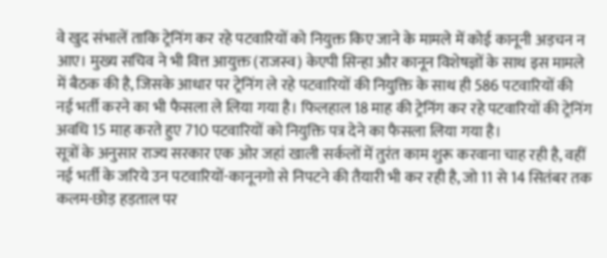वे खुद संभालें ताकि ट्रेनिंग कर रहे पटवारियों को नियुक्त किए जाने के मामले में कोई कानूनी अड़चन न आए। मुख्य सचिव ने भी वित्त आयुक्त (राजस्व) केएपी सिन्हा और कानून विशेषज्ञों के साथ इस मामले में बैठक की है, जिसके आधार पर ट्रेनिंग ले रहे पटवारियों की नियुक्ति के साथ ही 586 पटवारियों की नई भर्ती करने का भी फैसला ले लिया गया है। फिलहाल 18 माह की ट्रेनिंग कर रहे पटवारियों की ट्रेनिंग अवधि 15 माह करते हुए 710 पटवारियों को नियुक्ति पत्र देने का फैसला लिया गया है।
सूत्रों के अनुसार राज्य सरकार एक ओर जहां खाली सर्कलों में तुरंत काम शुरू करवाना चाह रही है, वहीं नई भर्ती के जरिये उन पटवारियों-कानूनगो से निपटने की तैयारी भी कर रही है, जो 11 से 14 सितंबर तक कलम-छोड़ हड़ताल पर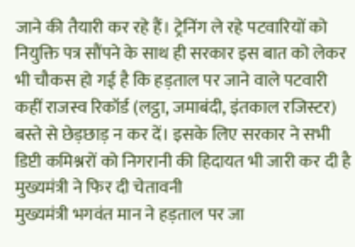जाने की तैयारी कर रहे हैं। ट्रेनिंग ले रहे पटवारियों को नियुक्ति पत्र सौंपने के साथ ही सरकार इस बात को लेकर भी चौकस हो गई है कि हड़ताल पर जाने वाले पटवारी कहीं राजस्व रिकॉर्ड (लट्ठा, जमाबंदी, इंतकाल रजिस्टर) बस्ते से छेड़छाड़ न कर दें। इसके लिए सरकार ने सभी डिप्टी कमिश्नरों को निगरानी की हिदायत भी जारी कर दी है
मुख्यमंत्री ने फिर दी चेतावनी
मुख्यमंत्री भगवंत मान ने हड़ताल पर जा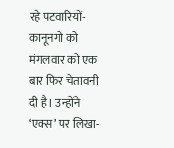रहे पटवारियों-कानूनगो को मंगलवार को एक बार फिर चेतावनी दी है। उन्होंने ‘एक्स’ पर लिखा-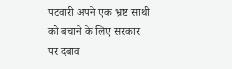पटवारी अपने एक भ्रष्ट साथी को बचाने के लिए सरकार पर दबाव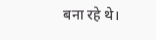बना रहे थे।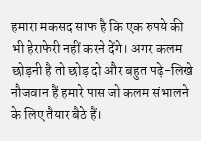हमारा मकसद साफ है कि एक रुपये की भी हेराफेरी नहीं करने देंगे। अगर कलम छोड़नी है तो छोड़ दो और बहुत पढ़े-लिखे नौजवान हैं हमारे पास जो कलम संभालने के लिए तैयार बैठे हैं।